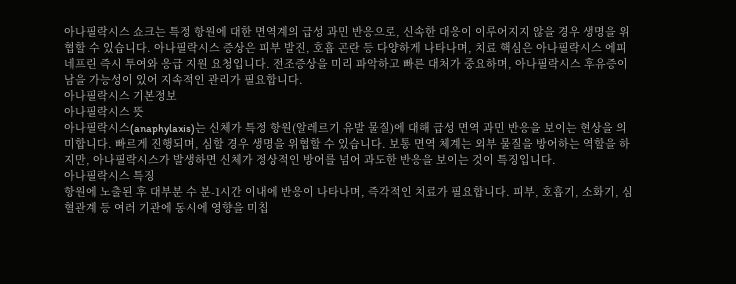아나필락시스 쇼크는 특정 항원에 대한 면역계의 급성 과민 반응으로, 신속한 대응이 이루어지지 않을 경우 생명을 위협할 수 있습니다. 아나필락시스 증상은 피부 발진, 호흡 곤란 등 다양하게 나타나며, 치료 핵심은 아나필락시스 에피네프린 즉시 투여와 응급 지원 요청입니다. 전조증상을 미리 파악하고 빠른 대처가 중요하며, 아나필락시스 후유증이 남을 가능성이 있어 지속적인 관리가 필요합니다.
아나필락시스 기본정보
아나필락시스 뜻
아나필락시스(anaphylaxis)는 신체가 특정 항원(알레르기 유발 물질)에 대해 급성 면역 과민 반응을 보이는 현상을 의미합니다. 빠르게 진행되며, 심할 경우 생명을 위협할 수 있습니다. 보통 면역 체계는 외부 물질을 방어하는 역할을 하지만, 아나필락시스가 발생하면 신체가 정상적인 방어를 넘어 과도한 반응을 보이는 것이 특징입니다.
아나필락시스 특징
항원에 노출된 후 대부분 수 분-1시간 이내에 반응이 나타나며, 즉각적인 치료가 필요합니다. 피부, 호흡기, 소화기, 심혈관계 등 여러 기관에 동시에 영향을 미칩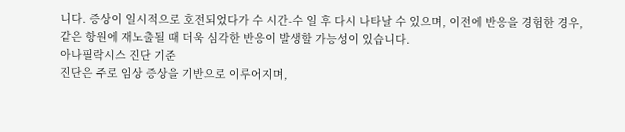니다. 증상이 일시적으로 호전되었다가 수 시간-수 일 후 다시 나타날 수 있으며, 이전에 반응을 경험한 경우, 같은 항원에 재노출될 때 더욱 심각한 반응이 발생할 가능성이 있습니다.
아나필락시스 진단 기준
진단은 주로 임상 증상을 기반으로 이루어지며,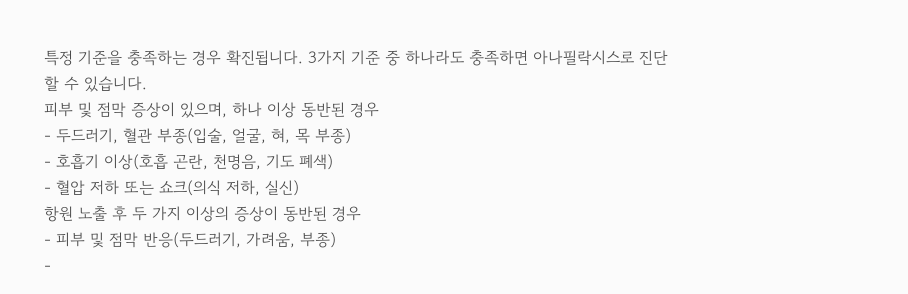특정 기준을 충족하는 경우 확진됩니다. 3가지 기준 중 하나라도 충족하면 아나필락시스로 진단할 수 있습니다.
피부 및 점막 증상이 있으며, 하나 이상 동반된 경우
- 두드러기, 혈관 부종(입술, 얼굴, 혀, 목 부종)
- 호흡기 이상(호흡 곤란, 천명음, 기도 폐색)
- 혈압 저하 또는 쇼크(의식 저하, 실신)
항원 노출 후 두 가지 이상의 증상이 동반된 경우
- 피부 및 점막 반응(두드러기, 가려움, 부종)
-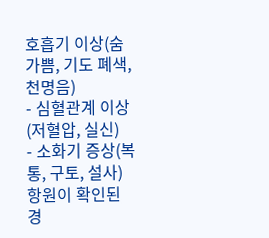호흡기 이상(숨 가쁨, 기도 폐색, 천명음)
- 심혈관계 이상(저혈압, 실신)
- 소화기 증상(복통, 구토, 설사)
항원이 확인된 경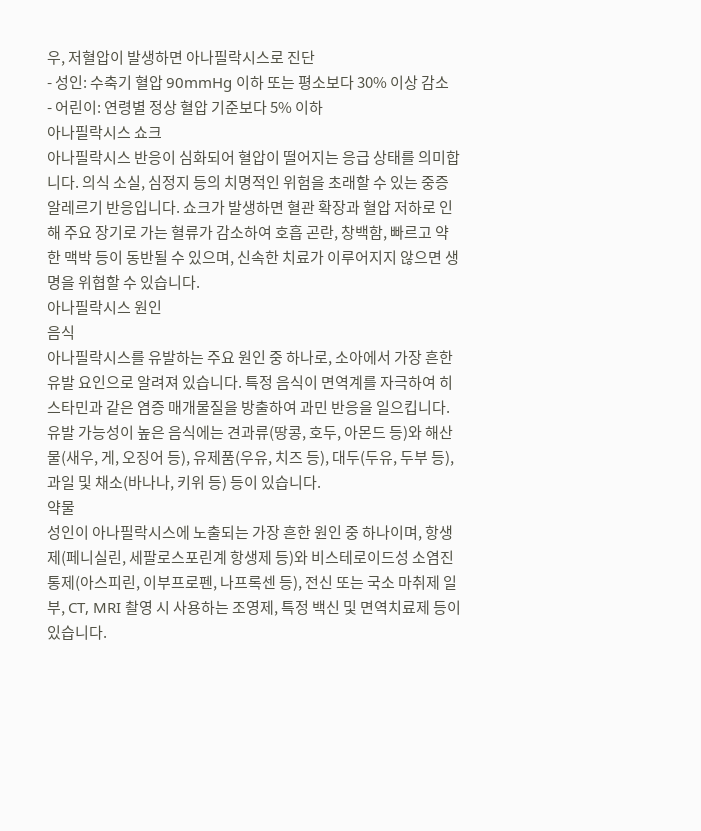우, 저혈압이 발생하면 아나필락시스로 진단
- 성인: 수축기 혈압 90mmHg 이하 또는 평소보다 30% 이상 감소
- 어린이: 연령별 정상 혈압 기준보다 5% 이하
아나필락시스 쇼크
아나필락시스 반응이 심화되어 혈압이 떨어지는 응급 상태를 의미합니다. 의식 소실, 심정지 등의 치명적인 위험을 초래할 수 있는 중증 알레르기 반응입니다. 쇼크가 발생하면 혈관 확장과 혈압 저하로 인해 주요 장기로 가는 혈류가 감소하여 호흡 곤란, 창백함, 빠르고 약한 맥박 등이 동반될 수 있으며, 신속한 치료가 이루어지지 않으면 생명을 위협할 수 있습니다.
아나필락시스 원인
음식
아나필락시스를 유발하는 주요 원인 중 하나로, 소아에서 가장 흔한 유발 요인으로 알려져 있습니다. 특정 음식이 면역계를 자극하여 히스타민과 같은 염증 매개물질을 방출하여 과민 반응을 일으킵니다. 유발 가능성이 높은 음식에는 견과류(땅콩, 호두, 아몬드 등)와 해산물(새우, 게, 오징어 등), 유제품(우유, 치즈 등), 대두(두유, 두부 등), 과일 및 채소(바나나, 키위 등) 등이 있습니다.
약물
성인이 아나필락시스에 노출되는 가장 흔한 원인 중 하나이며, 항생제(페니실린, 세팔로스포린계 항생제 등)와 비스테로이드성 소염진통제(아스피린, 이부프로펜, 나프록센 등), 전신 또는 국소 마취제 일부, CT, MRI 촬영 시 사용하는 조영제, 특정 백신 및 면역치료제 등이 있습니다.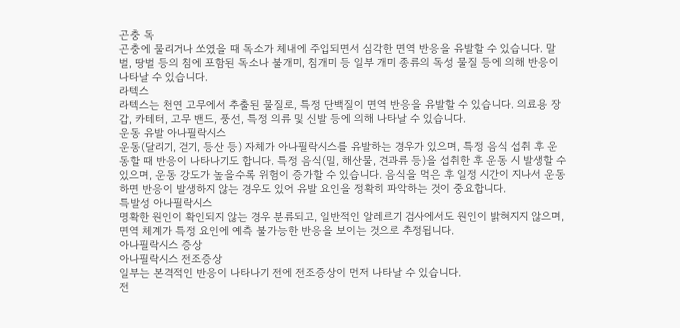곤충 독
곤충에 물리거나 쏘였을 때 독소가 체내에 주입되면서 심각한 면역 반응을 유발할 수 있습니다. 말벌, 땅벌 등의 침에 포함된 독소나 불개미, 침개미 등 일부 개미 종류의 독성 물질 등에 의해 반응이 나타날 수 있습니다.
라텍스
라텍스는 천연 고무에서 추출된 물질로, 특정 단백질이 면역 반응을 유발할 수 있습니다. 의료용 장갑, 카테터, 고무 밴드, 풍선, 특정 의류 및 신발 등에 의해 나타날 수 있습니다.
운동 유발 아나필락시스
운동(달리기, 걷기, 등산 등) 자체가 아나필락시스를 유발하는 경우가 있으며, 특정 음식 섭취 후 운동할 때 반응이 나타나기도 합니다. 특정 음식(밀, 해산물, 견과류 등)을 섭취한 후 운동 시 발생할 수 있으며, 운동 강도가 높을수록 위험이 증가할 수 있습니다. 음식을 먹은 후 일정 시간이 지나서 운동하면 반응이 발생하지 않는 경우도 있어 유발 요인을 정확히 파악하는 것이 중요합니다.
특발성 아나필락시스
명확한 원인이 확인되지 않는 경우 분류되고, 일반적인 알레르기 검사에서도 원인이 밝혀지지 않으며, 면역 체계가 특정 요인에 예측 불가능한 반응을 보이는 것으로 추정됩니다.
아나필락시스 증상
아나필락시스 전조증상
일부는 본격적인 반응이 나타나기 전에 전조증상이 먼저 나타날 수 있습니다.
전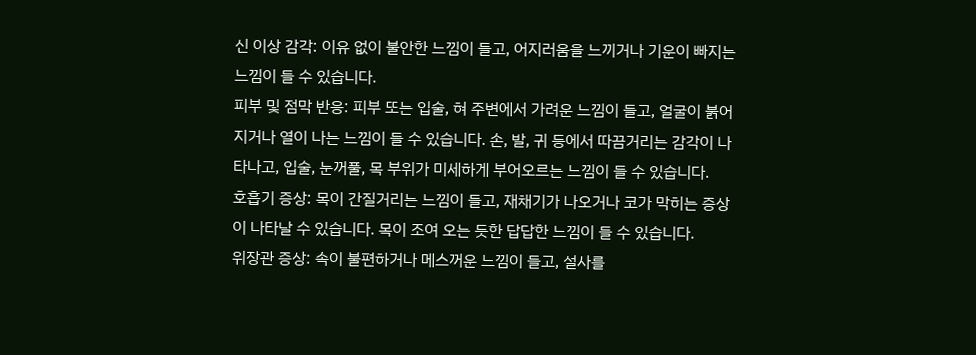신 이상 감각: 이유 없이 불안한 느낌이 들고, 어지러움을 느끼거나 기운이 빠지는 느낌이 들 수 있습니다.
피부 및 점막 반응: 피부 또는 입술, 혀 주변에서 가려운 느낌이 들고, 얼굴이 붉어지거나 열이 나는 느낌이 들 수 있습니다. 손, 발, 귀 등에서 따끔거리는 감각이 나타나고, 입술, 눈꺼풀, 목 부위가 미세하게 부어오르는 느낌이 들 수 있습니다.
호흡기 증상: 목이 간질거리는 느낌이 들고, 재채기가 나오거나 코가 막히는 증상이 나타날 수 있습니다. 목이 조여 오는 듯한 답답한 느낌이 들 수 있습니다.
위장관 증상: 속이 불편하거나 메스꺼운 느낌이 들고, 설사를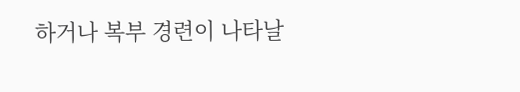하거나 복부 경련이 나타날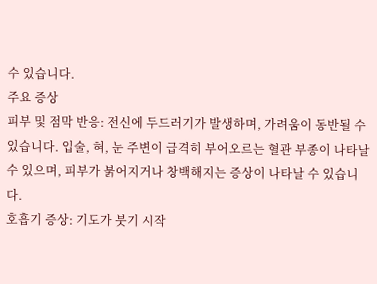수 있습니다.
주요 증상
피부 및 점막 반응: 전신에 두드러기가 발생하며, 가려움이 동반될 수 있습니다. 입술, 혀, 눈 주변이 급격히 부어오르는 혈관 부종이 나타날 수 있으며, 피부가 붉어지거나 창백해지는 증상이 나타날 수 있습니다.
호흡기 증상: 기도가 붓기 시작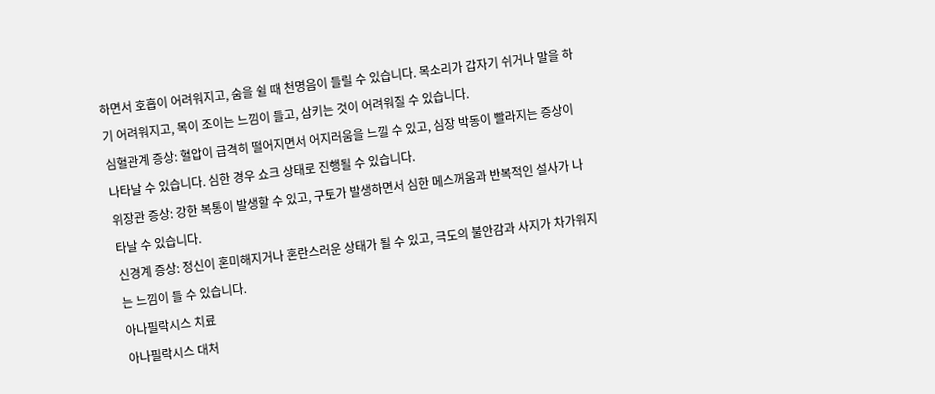하면서 호흡이 어려워지고, 숨을 쉴 때 천명음이 들릴 수 있습니다. 목소리가 갑자기 쉬거나 말을 하기 어려워지고, 목이 조이는 느낌이 들고, 삼키는 것이 어려워질 수 있습니다.
심혈관계 증상: 혈압이 급격히 떨어지면서 어지러움을 느낄 수 있고, 심장 박동이 빨라지는 증상이 나타날 수 있습니다. 심한 경우 쇼크 상태로 진행될 수 있습니다.
위장관 증상: 강한 복통이 발생할 수 있고, 구토가 발생하면서 심한 메스꺼움과 반복적인 설사가 나타날 수 있습니다.
신경계 증상: 정신이 혼미해지거나 혼란스러운 상태가 될 수 있고, 극도의 불안감과 사지가 차가워지는 느낌이 들 수 있습니다.
아나필락시스 치료
아나필락시스 대처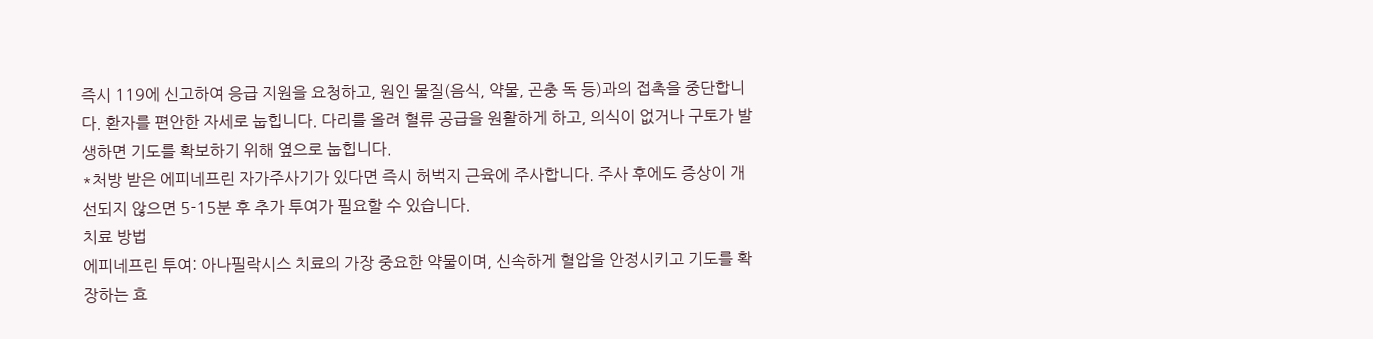즉시 119에 신고하여 응급 지원을 요청하고, 원인 물질(음식, 약물, 곤충 독 등)과의 접촉을 중단합니다. 환자를 편안한 자세로 눕힙니다. 다리를 올려 혈류 공급을 원활하게 하고, 의식이 없거나 구토가 발생하면 기도를 확보하기 위해 옆으로 눕힙니다.
*처방 받은 에피네프린 자가주사기가 있다면 즉시 허벅지 근육에 주사합니다. 주사 후에도 증상이 개선되지 않으면 5-15분 후 추가 투여가 필요할 수 있습니다.
치료 방법
에피네프린 투여: 아나필락시스 치료의 가장 중요한 약물이며, 신속하게 혈압을 안정시키고 기도를 확장하는 효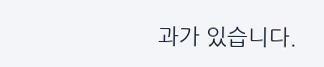과가 있습니다.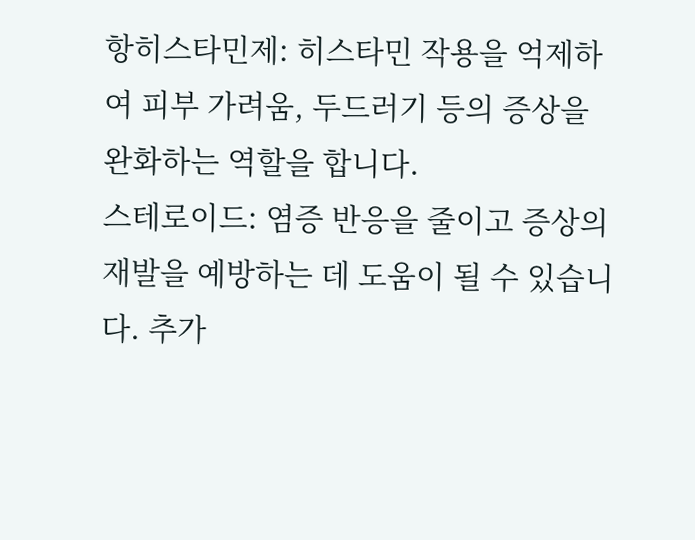항히스타민제: 히스타민 작용을 억제하여 피부 가려움, 두드러기 등의 증상을 완화하는 역할을 합니다.
스테로이드: 염증 반응을 줄이고 증상의 재발을 예방하는 데 도움이 될 수 있습니다. 추가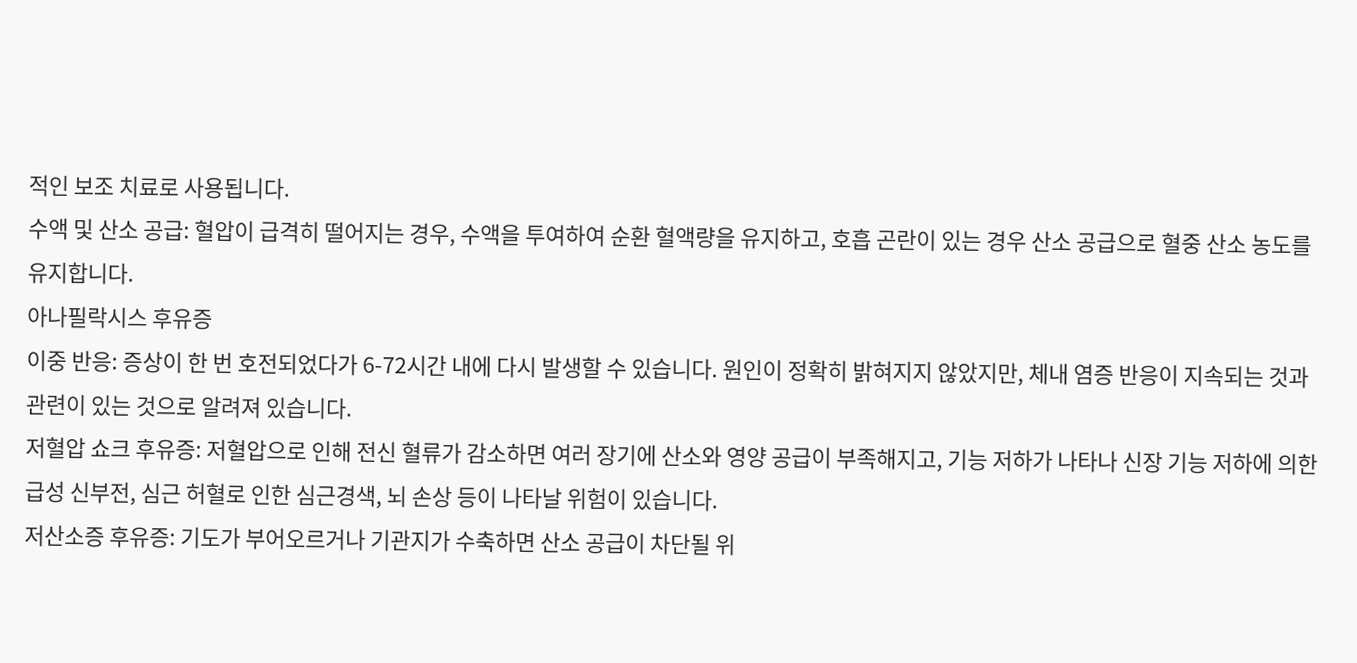적인 보조 치료로 사용됩니다.
수액 및 산소 공급: 혈압이 급격히 떨어지는 경우, 수액을 투여하여 순환 혈액량을 유지하고, 호흡 곤란이 있는 경우 산소 공급으로 혈중 산소 농도를 유지합니다.
아나필락시스 후유증
이중 반응: 증상이 한 번 호전되었다가 6-72시간 내에 다시 발생할 수 있습니다. 원인이 정확히 밝혀지지 않았지만, 체내 염증 반응이 지속되는 것과 관련이 있는 것으로 알려져 있습니다.
저혈압 쇼크 후유증: 저혈압으로 인해 전신 혈류가 감소하면 여러 장기에 산소와 영양 공급이 부족해지고, 기능 저하가 나타나 신장 기능 저하에 의한 급성 신부전, 심근 허혈로 인한 심근경색, 뇌 손상 등이 나타날 위험이 있습니다.
저산소증 후유증: 기도가 부어오르거나 기관지가 수축하면 산소 공급이 차단될 위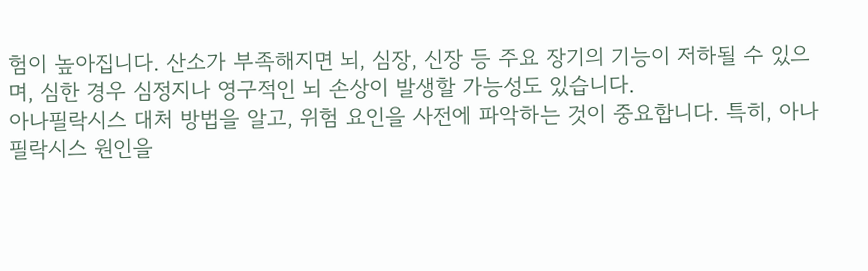험이 높아집니다. 산소가 부족해지면 뇌, 심장, 신장 등 주요 장기의 기능이 저하될 수 있으며, 심한 경우 심정지나 영구적인 뇌 손상이 발생할 가능성도 있습니다.
아나필락시스 대처 방법을 알고, 위험 요인을 사전에 파악하는 것이 중요합니다. 특히, 아나필락시스 원인을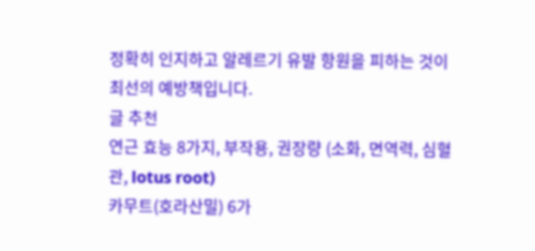정확히 인지하고 알레르기 유발 항원을 피하는 것이 최선의 예방책입니다.
글 추천
연근 효능 8가지, 부작용, 권장량 (소화, 면역력, 심혈관, lotus root)
카무트(호라산밀) 6가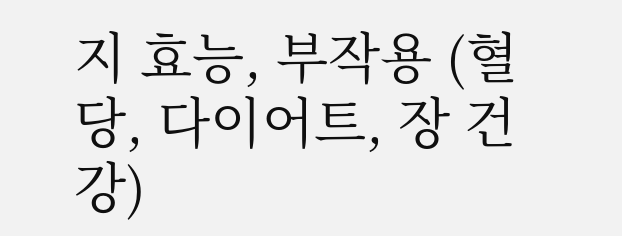지 효능, 부작용 (혈당, 다이어트, 장 건강)